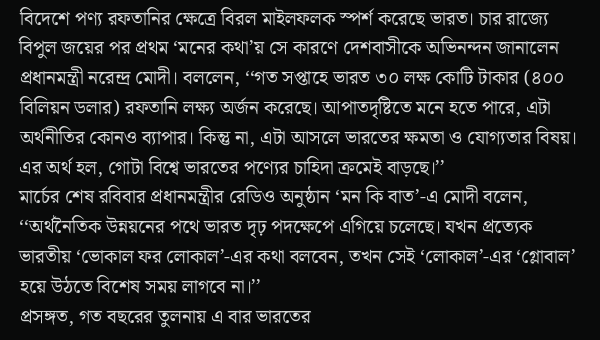বিদেশে পণ্য রফতানির ক্ষেত্রে বিরল মাইলফলক স্পর্শ করেছে ভারত। চার রাজ্যে বিপুল জয়ের পর প্রথম ‘মনের কথা’য় সে কারণে দেশবাসীকে অভিনন্দন জানালেন প্রধানমন্ত্রী নরেন্দ্র মোদী। বললেন, ‘‘গত সপ্তাহে ভারত ৩০ লক্ষ কোটি টাকার (৪০০ বিলিয়ন ডলার) রফতানি লক্ষ্য অর্জন করেছে। আপাতদৃষ্টিতে মনে হতে পারে, এটা অর্থনীতির কোনও ব্যাপার। কিন্তু না, এটা আসলে ভারতের ক্ষমতা ও যোগ্যতার বিষয়। এর অর্থ হল, গোটা বিশ্বে ভারতের পণ্যের চাহিদা ক্রমেই বাড়ছে।’’
মার্চের শেষ রবিবার প্রধানমন্ত্রীর রেডিও অনুষ্ঠান ‘মন কি বাত’-এ মোদী বলেন, ‘‘অর্থনৈতিক উন্নয়নের পথে ভারত দৃঢ় পদক্ষেপে এগিয়ে চলেছে। যখন প্রত্যেক ভারতীয় ‘ভোকাল ফর লোকাল’-এর কথা বলবেন, তখন সেই ‘লোকাল’-এর ‘গ্লোবাল’ হয়ে উঠতে বিশেষ সময় লাগবে না।’’
প্রসঙ্গত, গত বছরের তুলনায় এ বার ভারতের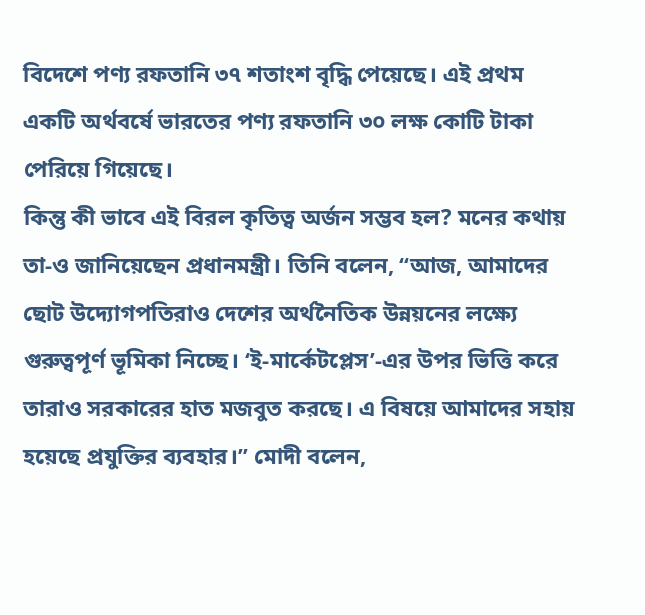বিদেশে পণ্য রফতানি ৩৭ শতাংশ বৃদ্ধি পেয়েছে। এই প্রথম একটি অর্থবর্ষে ভারতের পণ্য রফতানি ৩০ লক্ষ কোটি টাকা পেরিয়ে গিয়েছে।
কিন্তু কী ভাবে এই বিরল কৃতিত্ব অর্জন সম্ভব হল? মনের কথায় তা-ও জানিয়েছেন প্রধানমন্ত্রী। তিনি বলেন, ‘‘আজ, আমাদের ছোট উদ্যোগপতিরাও দেশের অর্থনৈতিক উন্নয়নের লক্ষ্যে গুরুত্বপূর্ণ ভূমিকা নিচ্ছে। ‘ই-মার্কেটপ্লেস’-এর উপর ভিত্তি করে তারাও সরকারের হাত মজবুত করছে। এ বিষয়ে আমাদের সহায় হয়েছে প্রযুক্তির ব্যবহার।’’ মোদী বলেন,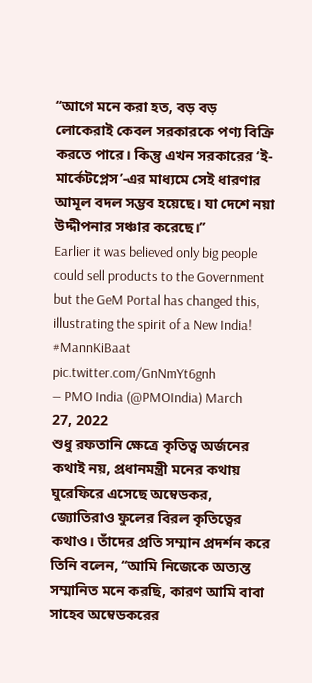‘‘আগে মনে করা হত, বড় বড় লোকেরাই কেবল সরকারকে পণ্য বিক্রি করতে পারে। কিন্তু এখন সরকারের ‘ই-মার্কেটপ্লেস’-এর মাধ্যমে সেই ধারণার আমূল বদল সম্ভব হয়েছে। যা দেশে নয়া উদ্দীপনার সঞ্চার করেছে।’’
Earlier it was believed only big people could sell products to the Government but the GeM Portal has changed this, illustrating the spirit of a New India! #MannKiBaat pic.twitter.com/GnNmYt6gnh
— PMO India (@PMOIndia) March 27, 2022
শুধু রফতানি ক্ষেত্রে কৃতিত্ব অর্জনের কথাই নয়, প্রধানমন্ত্রী মনের কথায় ঘুরেফিরে এসেছে অম্বেডকর, জ্যোতিরাও ফুলের বিরল কৃতিত্বের কথাও। তাঁদের প্রতি সম্মান প্রদর্শন করে তিনি বলেন, ‘‘আমি নিজেকে অত্যন্ত সম্মানিত মনে করছি, কারণ আমি বাবা সাহেব অম্বেডকরের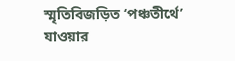স্মৃতিবিজড়িত ‘পঞ্চতীর্থে’ যাওয়ার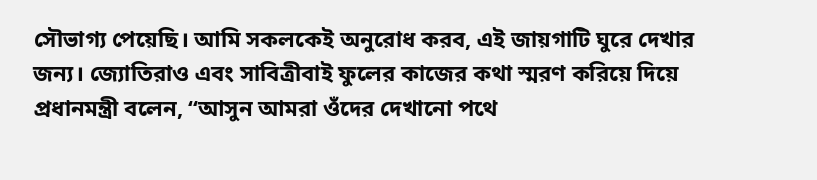সৌভাগ্য পেয়েছি। আমি সকলকেই অনুরোধ করব, এই জায়গাটি ঘুরে দেখার জন্য। জ্যোতিরাও এবং সাবিত্রীবাই ফুলের কাজের কথা স্মরণ করিয়ে দিয়ে প্রধানমন্ত্রী বলেন, ‘‘আসুন আমরা ওঁদের দেখানো পথে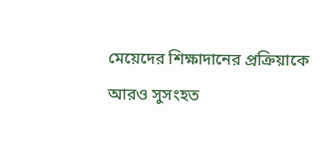মেয়েদের শিক্ষাদানের প্রক্রিয়াকে আরও সুসংহত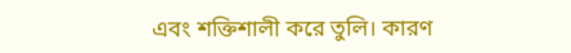এবং শক্তিশালী করে তুলি। কারণ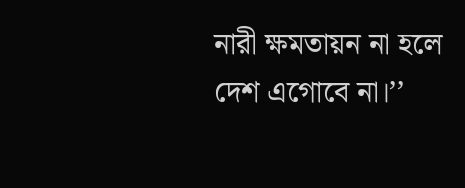নারী ক্ষমতায়ন না হলে দেশ এগোবে না।’’